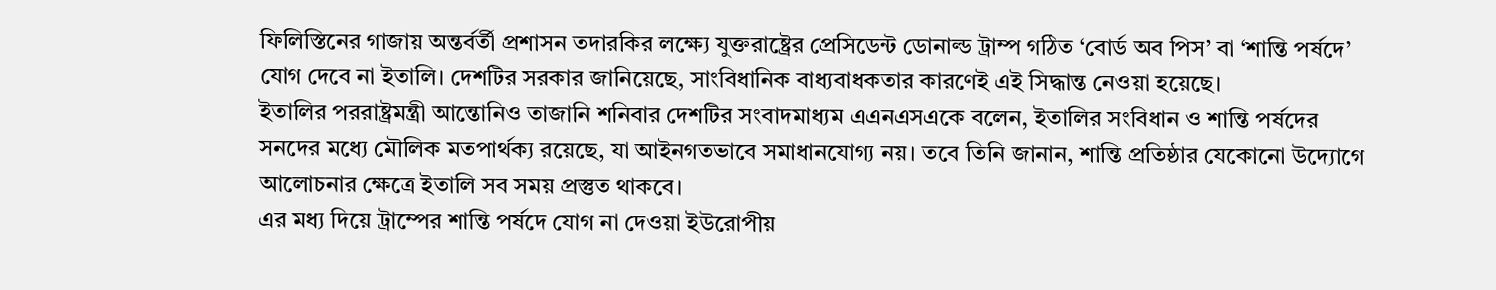ফিলিস্তিনের গাজায় অন্তর্বর্তী প্রশাসন তদারকির লক্ষ্যে যুক্তরাষ্ট্রের প্রেসিডেন্ট ডোনাল্ড ট্রাম্প গঠিত ‘বোর্ড অব পিস’ বা ‘শান্তি পর্ষদে’ যোগ দেবে না ইতালি। দেশটির সরকার জানিয়েছে, সাংবিধানিক বাধ্যবাধকতার কারণেই এই সিদ্ধান্ত নেওয়া হয়েছে।
ইতালির পররাষ্ট্রমন্ত্রী আন্তোনিও তাজানি শনিবার দেশটির সংবাদমাধ্যম এএনএসএকে বলেন, ইতালির সংবিধান ও শান্তি পর্ষদের সনদের মধ্যে মৌলিক মতপার্থক্য রয়েছে, যা আইনগতভাবে সমাধানযোগ্য নয়। তবে তিনি জানান, শান্তি প্রতিষ্ঠার যেকোনো উদ্যোগে আলোচনার ক্ষেত্রে ইতালি সব সময় প্রস্তুত থাকবে।
এর মধ্য দিয়ে ট্রাম্পের শান্তি পর্ষদে যোগ না দেওয়া ইউরোপীয়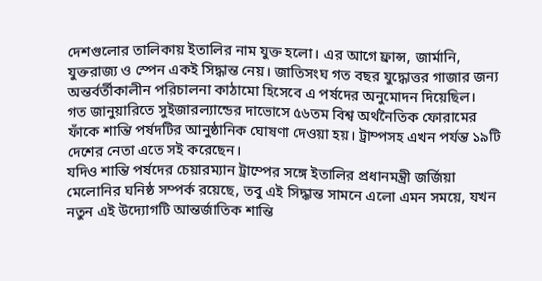দেশগুলোর তালিকায় ইতালির নাম যুক্ত হলো। এর আগে ফ্রান্স, জার্মানি, যুক্তরাজ্য ও স্পেন একই সিদ্ধান্ত নেয়। জাতিসংঘ গত বছর যুদ্ধোত্তর গাজার জন্য অন্তর্বর্তীকালীন পরিচালনা কাঠামো হিসেবে এ পর্ষদের অনুমোদন দিয়েছিল।
গত জানুয়ারিতে সুইজারল্যান্ডের দাভোসে ৫৬তম বিশ্ব অর্থনৈতিক ফোরামের ফাঁকে শান্তি পর্ষদটির আনুষ্ঠানিক ঘোষণা দেওয়া হয়। ট্রাম্পসহ এখন পর্যন্ত ১৯টি দেশের নেতা এতে সই করেছেন।
যদিও শান্তি পর্ষদের চেয়ারম্যান ট্রাম্পের সঙ্গে ইতালির প্রধানমন্ত্রী জর্জিয়া মেলোনির ঘনিষ্ঠ সম্পর্ক রয়েছে, তবু এই সিদ্ধান্ত সামনে এলো এমন সময়ে, যখন নতুন এই উদ্যোগটি আন্তর্জাতিক শান্তি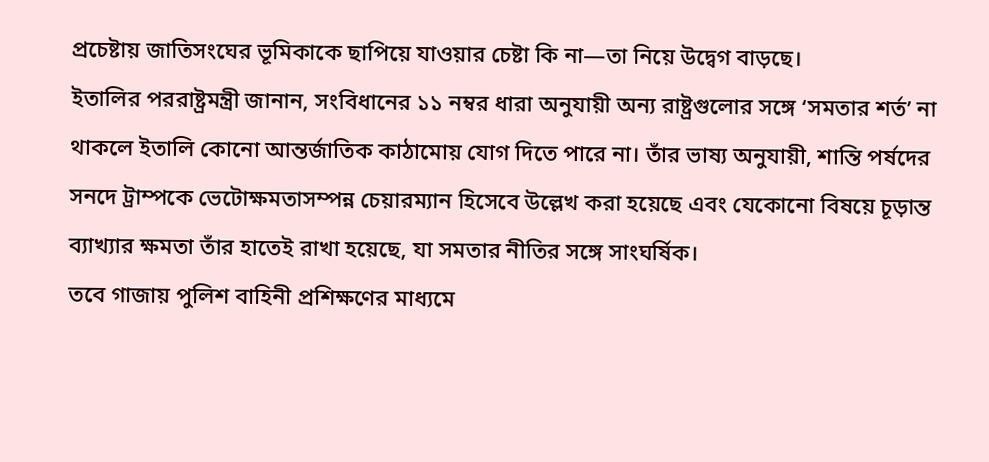প্রচেষ্টায় জাতিসংঘের ভূমিকাকে ছাপিয়ে যাওয়ার চেষ্টা কি না—তা নিয়ে উদ্বেগ বাড়ছে।
ইতালির পররাষ্ট্রমন্ত্রী জানান, সংবিধানের ১১ নম্বর ধারা অনুযায়ী অন্য রাষ্ট্রগুলোর সঙ্গে ‘সমতার শর্ত’ না থাকলে ইতালি কোনো আন্তর্জাতিক কাঠামোয় যোগ দিতে পারে না। তাঁর ভাষ্য অনুযায়ী, শান্তি পর্ষদের সনদে ট্রাম্পকে ভেটোক্ষমতাসম্পন্ন চেয়ারম্যান হিসেবে উল্লেখ করা হয়েছে এবং যেকোনো বিষয়ে চূড়ান্ত ব্যাখ্যার ক্ষমতা তাঁর হাতেই রাখা হয়েছে, যা সমতার নীতির সঙ্গে সাংঘর্ষিক।
তবে গাজায় পুলিশ বাহিনী প্রশিক্ষণের মাধ্যমে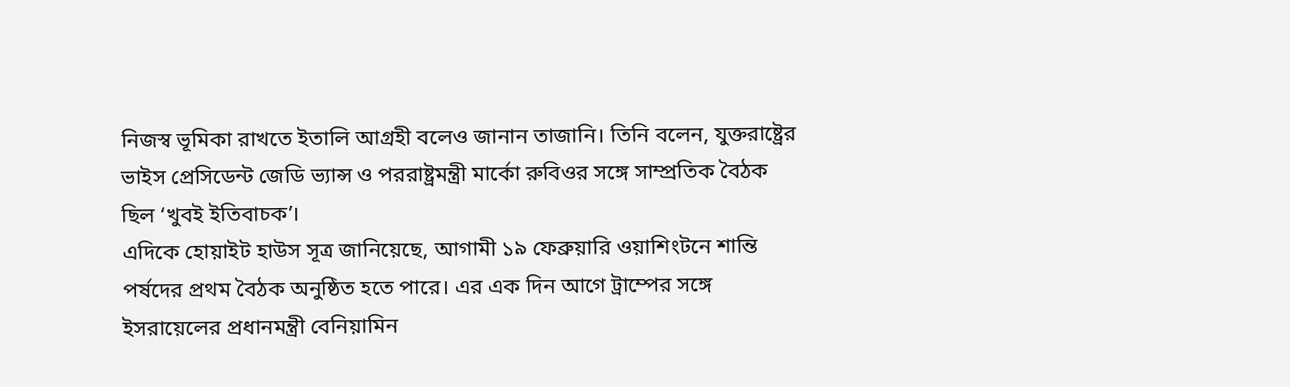নিজস্ব ভূমিকা রাখতে ইতালি আগ্রহী বলেও জানান তাজানি। তিনি বলেন, যুক্তরাষ্ট্রের ভাইস প্রেসিডেন্ট জেডি ভ্যান্স ও পররাষ্ট্রমন্ত্রী মার্কো রুবিওর সঙ্গে সাম্প্রতিক বৈঠক ছিল ‘খুবই ইতিবাচক’।
এদিকে হোয়াইট হাউস সূত্র জানিয়েছে, আগামী ১৯ ফেব্রুয়ারি ওয়াশিংটনে শান্তি পর্ষদের প্রথম বৈঠক অনুষ্ঠিত হতে পারে। এর এক দিন আগে ট্রাম্পের সঙ্গে ইসরায়েলের প্রধানমন্ত্রী বেনিয়ামিন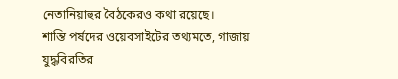নেতানিয়াহুর বৈঠকেরও কথা রয়েছে।
শান্তি পর্ষদের ওয়েবসাইটের তথ্যমতে, গাজায় যুদ্ধবিরতির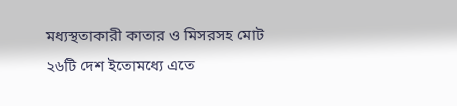মধ্যস্থতাকারী কাতার ও মিসরসহ মোট ২৬টি দেশ ইতোমধ্যে এতে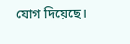যোগ দিয়েছে।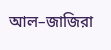আল–জাজিরা